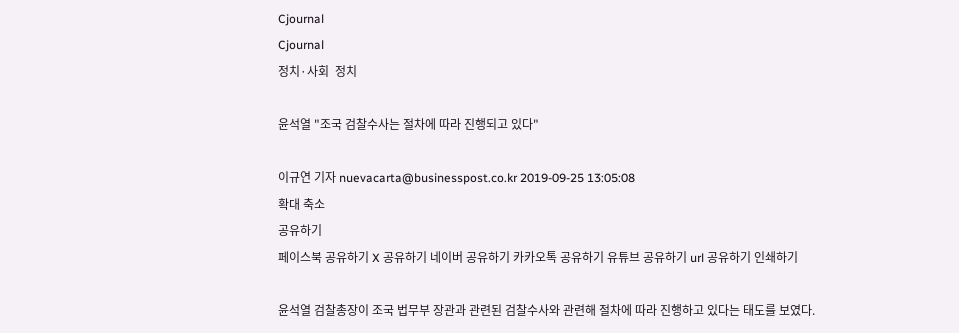Cjournal
Cjournal
정치·사회  정치

윤석열 "조국 검찰수사는 절차에 따라 진행되고 있다"

이규연 기자 nuevacarta@businesspost.co.kr 2019-09-25 13:05:08
확대 축소
공유하기
페이스북 공유하기 X 공유하기 네이버 공유하기 카카오톡 공유하기 유튜브 공유하기 url 공유하기 인쇄하기

윤석열 검찰총장이 조국 법무부 장관과 관련된 검찰수사와 관련해 절차에 따라 진행하고 있다는 태도를 보였다.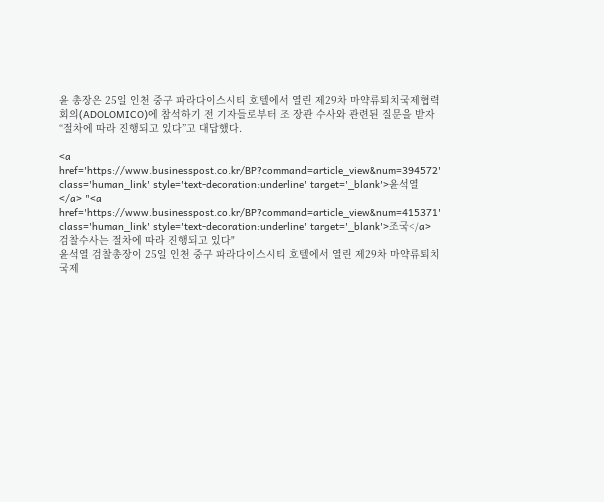윤 총장은 25일 인천 중구 파라다이스시티 호텔에서 열린 제29차 마약류퇴치국제협력회의(ADOLOMICO)에 참석하기 전 기자들로부터 조 장관 수사와 관련된 질문을 받자 “절차에 따라 진행되고 있다”고 대답했다.

<a href='https://www.businesspost.co.kr/BP?command=article_view&num=394572' class='human_link' style='text-decoration:underline' target='_blank'>윤석열</a> "<a href='https://www.businesspost.co.kr/BP?command=article_view&num=415371' class='human_link' style='text-decoration:underline' target='_blank'>조국</a> 검찰수사는 절차에 따라 진행되고 있다"
윤석열 검찰총장이 25일 인천 중구 파라다이스시티 호텔에서 열린 제29차 마약류퇴치국제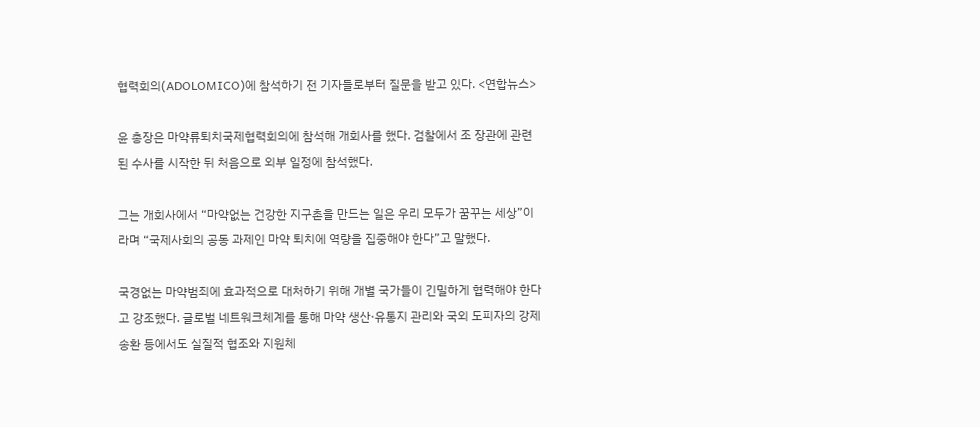협력회의(ADOLOMICO)에 참석하기 전 기자들로부터 질문을 받고 있다. <연합뉴스>

윤 총장은 마약류퇴치국제협력회의에 참석해 개회사를 했다. 검찰에서 조 장관에 관련된 수사를 시작한 뒤 처음으로 외부 일정에 참석했다.

그는 개회사에서 “마약없는 건강한 지구촌을 만드는 일은 우리 모두가 꿈꾸는 세상”이라며 “국제사회의 공동 과제인 마약 퇴치에 역량을 집중해야 한다”고 말했다.

국경없는 마약범죄에 효과적으로 대처하기 위해 개별 국가들이 긴밀하게 협력해야 한다고 강조했다. 글로벌 네트워크체계를 통해 마약 생산·유통지 관리와 국외 도피자의 강제 송환 등에서도 실질적 협조와 지원체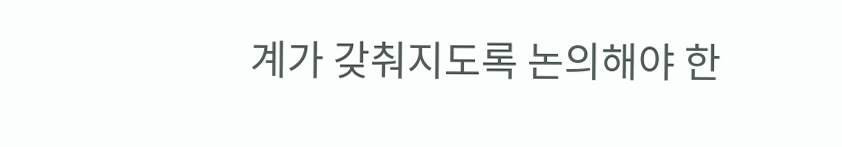계가 갖춰지도록 논의해야 한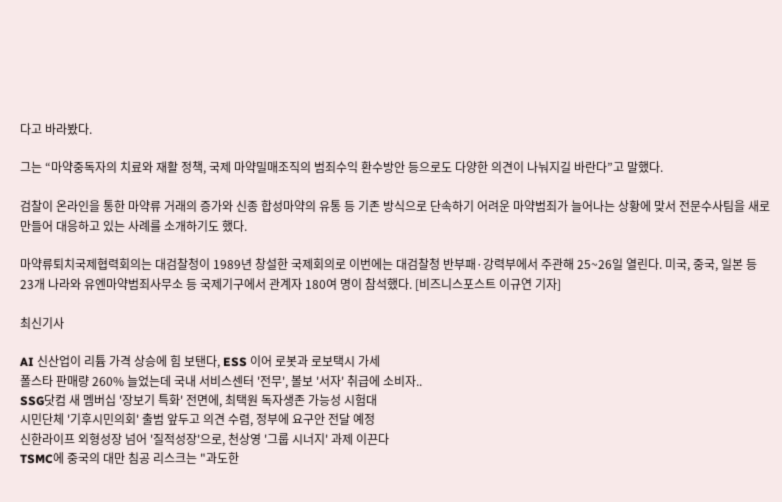다고 바라봤다.

그는 “마약중독자의 치료와 재활 정책, 국제 마약밀매조직의 범죄수익 환수방안 등으로도 다양한 의견이 나눠지길 바란다”고 말했다.

검찰이 온라인을 통한 마약류 거래의 증가와 신종 합성마약의 유통 등 기존 방식으로 단속하기 어려운 마약범죄가 늘어나는 상황에 맞서 전문수사팀을 새로 만들어 대응하고 있는 사례를 소개하기도 했다.

마약류퇴치국제협력회의는 대검찰청이 1989년 창설한 국제회의로 이번에는 대검찰청 반부패·강력부에서 주관해 25~26일 열린다. 미국, 중국, 일본 등 23개 나라와 유엔마약범죄사무소 등 국제기구에서 관계자 180여 명이 참석했다. [비즈니스포스트 이규연 기자]

최신기사

AI 신산업이 리튬 가격 상승에 힘 보탠다, ESS 이어 로봇과 로보택시 가세
폴스타 판매량 260% 늘었는데 국내 서비스센터 '전무', 볼보 '서자' 취급에 소비자..
SSG닷컴 새 멤버십 '장보기 특화' 전면에, 최택원 독자생존 가능성 시험대
시민단체 '기후시민의회' 출범 앞두고 의견 수렴, 정부에 요구안 전달 예정
신한라이프 외형성장 넘어 '질적성장'으로, 천상영 '그룹 시너지' 과제 이끈다
TSMC에 중국의 대만 침공 리스크는 "과도한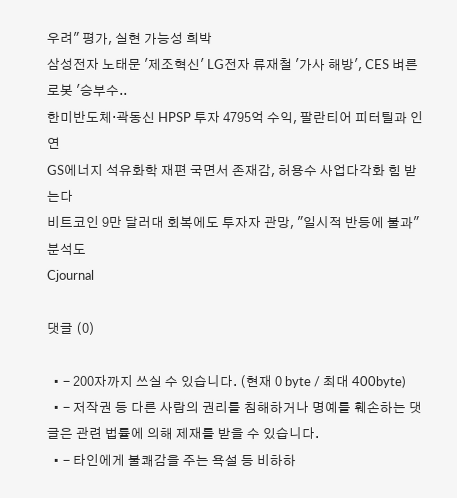우려" 평가, 실현 가능성 희박
삼성전자 노태문 '제조혁신' LG전자 류재철 '가사 해방', CES 벼른 로봇 '승부수..
한미반도체·곽동신 HPSP 투자 4795억 수익, 팔란티어 피터틸과 인연
GS에너지 석유화학 재편 국면서 존재감, 허용수 사업다각화 힘 받는다
비트코인 9만 달러대 회복에도 투자자 관망, "일시적 반등에 불과" 분석도
Cjournal

댓글 (0)

  • - 200자까지 쓰실 수 있습니다. (현재 0 byte / 최대 400byte)
  • - 저작권 등 다른 사람의 권리를 침해하거나 명예를 훼손하는 댓글은 관련 법률에 의해 제재를 받을 수 있습니다.
  • - 타인에게 불쾌감을 주는 욕설 등 비하하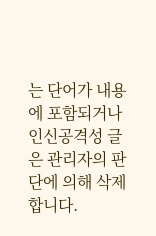는 단어가 내용에 포함되거나 인신공격성 글은 관리자의 판단에 의해 삭제 합니다.